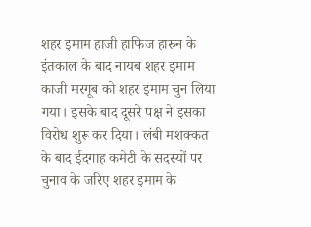शहर इमाम हाजी हाफिज हारुन के इंतकाल के बाद नायब शहर इमाम काजी मरगूब को शहर इमाम चुन लिया गया। इसके बाद दूसरे पक्ष ने इसका विरोध शुरू कर दिया। लंबी मशक्कत के बाद ईदगाह कमेटी के सदस्यों पर चुनाव के जरिए शहर इमाम के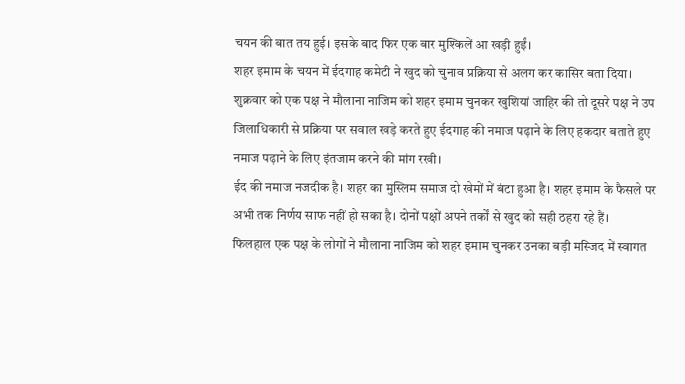चयन की बात तय हुई। इसके बाद फिर एक बार मुश्किलें आ खड़ी हुईं।
शहर इमाम के चयन में ईदगाह कमेटी ने खुद को चुनाव प्रक्रिया से अलग कर कासिर बता दिया। शुक्रवार को एक पक्ष ने मौलाना नाजिम को शहर इमाम चुनकर खुशियां जाहिर की तो दूसरे पक्ष ने उप जिलाधिकारी से प्रक्रिया पर सवाल खड़े करते हुए ईदगाह की नमाज पढ़ाने के लिए हकदार बताते हुए नमाज पढ़ाने के लिए इंतजाम करने की मांग रखी।
ईद की नमाज नजदीक है। शहर का मुस्लिम समाज दो खेमों में बंटा हुआ है। शहर इमाम के फैसले पर अभी तक निर्णय साफ नहीं हो सका है। दोनों पक्षों अपने तर्कों से खुद को सही ठहरा रहे हैं।
फिलहाल एक पक्ष के लोगों ने मौलाना नाजिम को शहर इमाम चुनकर उनका बड़ी मस्जिद में स्वागत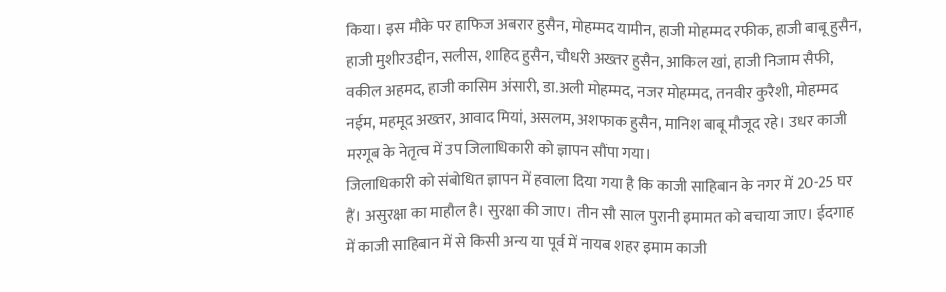किया। इस मौके पर हाफिज अबरार हुसैन, मोहम्मद यामीन, हाजी मोहम्मद रफीक, हाजी बाबू हुसैन, हाजी मुशीरउद्दीन, सलीस, शाहिद हुसैन, चौधरी अख्तर हुसैन, आकिल खां, हाजी निजाम सैफी, वकील अहमद, हाजी कासिम अंसारी, डा.अली मोहम्मद, नजर मोहम्मद, तनवीर कुरैशी, मोहम्मद नईम, महमूद अख्तर, आवाद मियां, असलम, अशफाक हुसैन, मानिश बाबू मौजूद रहे। उधर काजी मरगूब के नेतृत्व में उप जिलाधिकारी को ज्ञापन सौंपा गया।
जिलाधिकारी को संबोधित ज्ञापन में हवाला दिया गया है कि काजी साहिबान के नगर में 20-25 घर हैं। असुरक्षा का माहौल है। सुरक्षा की जाए। तीन सौ साल पुरानी इमामत को बचाया जाए। ईदगाह में काजी साहिबान में से किसी अन्य या पूर्व में नायब शहर इमाम काजी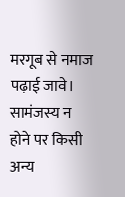मरगूब से नमाज पढ़ाई जावे। सामंजस्य न होने पर किसी अन्य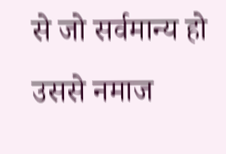से जो सर्वमान्य हो उससे नमाज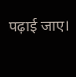पढ़ाई जाए।